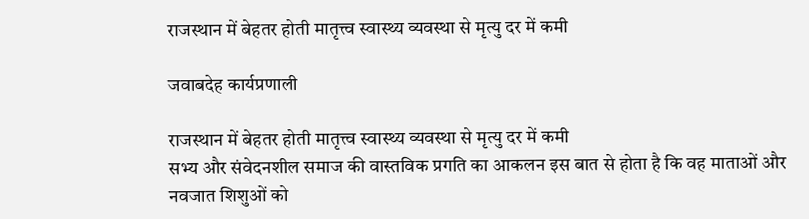राजस्थान में बेहतर होती मातृत्त्व स्वास्थ्य व्यवस्था से मृत्यु दर में कमी

जवाबदेह कार्यप्रणाली

राजस्थान में बेहतर होती मातृत्त्व स्वास्थ्य व्यवस्था से मृत्यु दर में कमी
सभ्य और संवेदनशील समाज की वास्तविक प्रगति का आकलन इस बात से होता है कि वह माताओं और नवजात शिशुओं को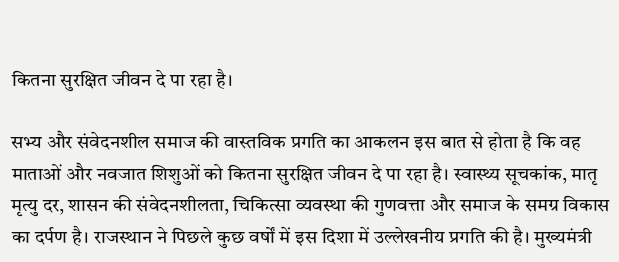कितना सुरक्षित जीवन दे पा रहा है।

सभ्य और संवेदनशील समाज की वास्तविक प्रगति का आकलन इस बात से होता है कि वह माताओं और नवजात शिशुओं को कितना सुरक्षित जीवन दे पा रहा है। स्वास्थ्य सूचकांक, मातृ मृत्यु दर, शासन की संवेदनशीलता, चिकित्सा व्यवस्था की गुणवत्ता और समाज के समग्र विकास का दर्पण है। राजस्थान ने पिछले कुछ वर्षों में इस दिशा में उल्लेखनीय प्रगति की है। मुख्यमंत्री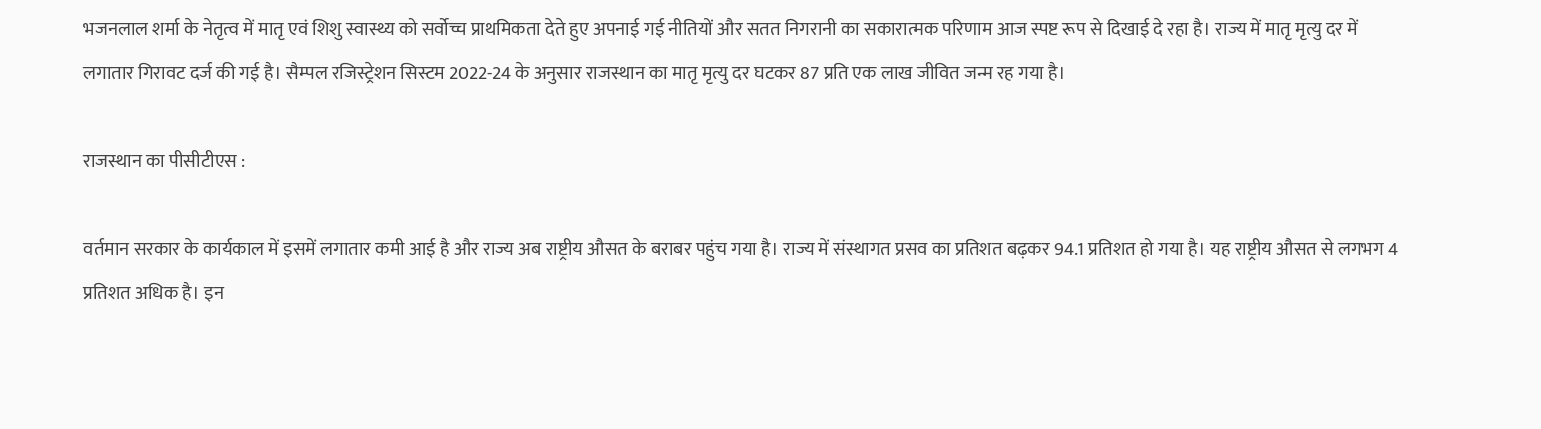भजनलाल शर्मा के नेतृत्व में मातृ एवं शिशु स्वास्थ्य को सर्वोच्च प्राथमिकता देते हुए अपनाई गई नीतियों और सतत निगरानी का सकारात्मक परिणाम आज स्पष्ट रूप से दिखाई दे रहा है। राज्य में मातृ मृत्यु दर में लगातार गिरावट दर्ज की गई है। सैम्पल रजिस्ट्रेशन सिस्टम 2022-24 के अनुसार राजस्थान का मातृ मृत्यु दर घटकर 87 प्रति एक लाख जीवित जन्म रह गया है।

राजस्थान का पीसीटीएस :

वर्तमान सरकार के कार्यकाल में इसमें लगातार कमी आई है और राज्य अब राष्ट्रीय औसत के बराबर पहुंच गया है। राज्य में संस्थागत प्रसव का प्रतिशत बढ़कर 94.1 प्रतिशत हो गया है। यह राष्ट्रीय औसत से लगभग 4 प्रतिशत अधिक है। इन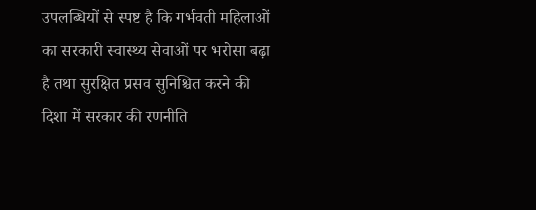उपलब्धियों से स्पष्ट है कि गर्भवती महिलाओं का सरकारी स्वास्थ्य सेवाओं पर भरोसा बढ़ा है तथा सुरक्षित प्रसव सुनिश्चित करने की दिशा में सरकार की रणनीति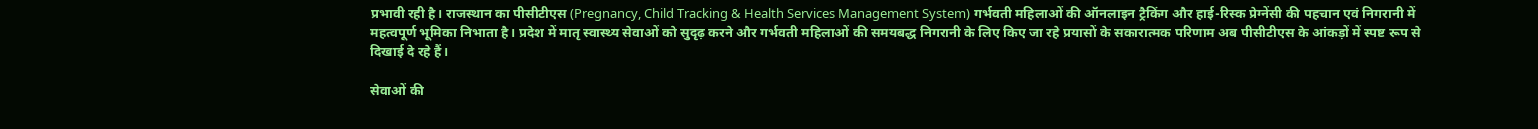प्रभावी रही है। राजस्थान का पीसीटीएस (Pregnancy, Child Tracking & Health Services Management System) गर्भवती महिलाओं की ऑनलाइन ट्रैकिंग और हाई-रिस्क प्रेग्नेंसी की पहचान एवं निगरानी में महत्वपूर्ण भूमिका निभाता है। प्रदेश में मातृ स्वास्थ्य सेवाओं को सुदृढ़ करने और गर्भवती महिलाओं की समयबद्ध निगरानी के लिए किए जा रहे प्रयासों के सकारात्मक परिणाम अब पीसीटीएस के आंकड़ों में स्पष्ट रूप से दिखाई दे रहे हैं।

सेवाओं की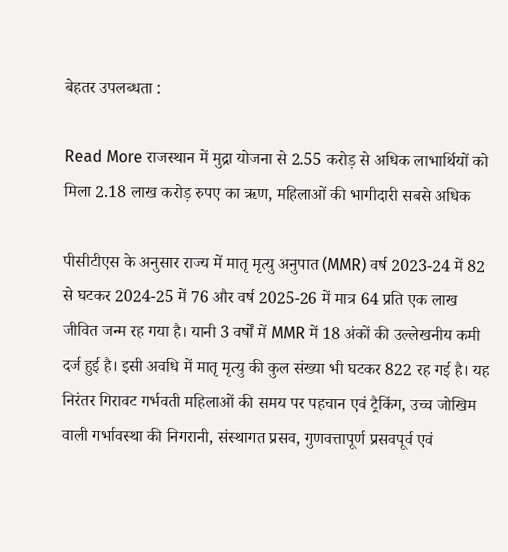बेहतर उपलब्धता :

Read More राजस्थान में मुद्रा योजना से 2.55 करोड़ से अधिक लाभार्थियों को मिला 2.18 लाख करोड़ रुपए का ऋण, महिलाओं की भागीदारी सबसे अधिक

पीसीटीएस के अनुसार राज्य में मातृ मृत्यु अनुपात (MMR) वर्ष 2023-24 में 82 से घटकर 2024-25 में 76 और वर्ष 2025-26 में मात्र 64 प्रति एक लाख जीवित जन्म रह गया है। यानी 3 वर्षों में MMR में 18 अंकों की उल्लेखनीय कमी दर्ज हुई है। इसी अवधि में मातृ मृत्यु की कुल संख्या भी घटकर 822 रह गई है। यह निरंतर गिरावट गर्भवती महिलाओं की समय पर पहचान एवं ट्रैकिंग, उच्च जोखिम वाली गर्भावस्था की निगरानी, संस्थागत प्रसव, गुणवत्तापूर्ण प्रसवपूर्व एवं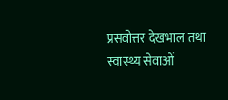प्रसवोत्तर देखभाल तथा स्वास्थ्य सेवाओं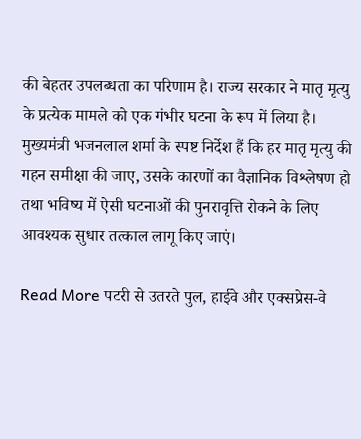की बेहतर उपलब्धता का परिणाम है। राज्य सरकार ने मातृ मृत्यु के प्रत्येक मामले को एक गंभीर घटना के रूप में लिया है। मुख्यमंत्री भजनलाल शर्मा के स्पष्ट निर्देश हैं कि हर मातृ मृत्यु की गहन समीक्षा की जाए, उसके कारणों का वैज्ञानिक विश्लेषण हो तथा भविष्य में ऐसी घटनाओं की पुनरावृत्ति रोकने के लिए आवश्यक सुधार तत्काल लागू किए जाएं।

Read More पटरी से उतरते पुल, हाईवे और एक्सप्रेस-वे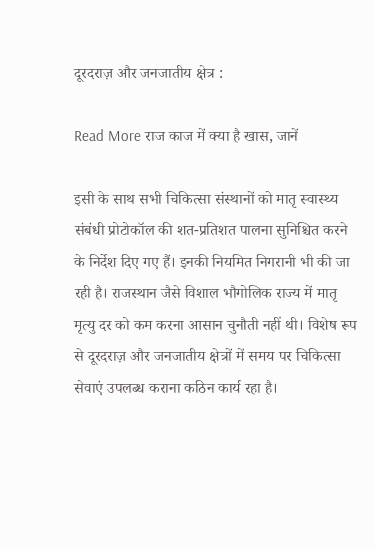दूरदराज़ और जनजातीय क्षेत्र :

Read More राज काज में क्या है खास, जानें

इसी के साथ सभी चिकित्सा संस्थानों को मातृ स्वास्थ्य संबंधी प्रोटोकॉल की शत-प्रतिशत पालना सुनिश्चित करने के निर्देश दिए गए हैं। इनकी नियमित निगरानी भी की जा रही है। राजस्थान जैसे विशाल भौगोलिक राज्य में मातृ मृत्यु दर को कम करना आसान चुनौती नहीं थी। विशेष रूप से दूरदराज़ और जनजातीय क्षेत्रों में समय पर चिकित्सा सेवाएं उपलब्ध कराना कठिन कार्य रहा है।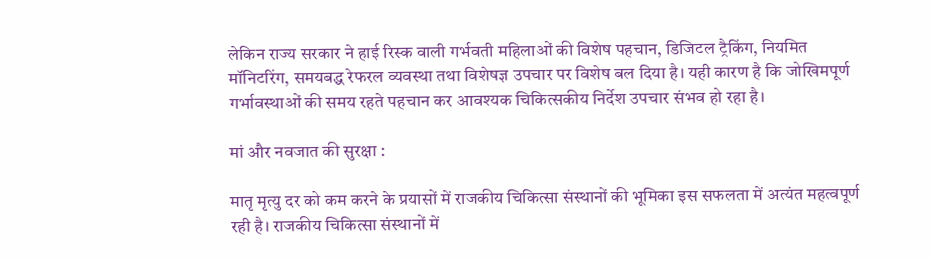लेकिन राज्य सरकार ने हाई रिस्क वाली गर्भवती महिलाओं की विशेष पहचान, डिजिटल ट्रैकिंग, नियमित मॉनिटरिंग, समयबद्ध रेफरल व्यवस्था तथा विशेषज्ञ उपचार पर विशेष बल दिया है। यही कारण है कि जोखिमपूर्ण गर्भावस्थाओं की समय रहते पहचान कर आवश्यक चिकित्सकीय निर्देश उपचार संभव हो रहा है।

मां और नवजात की सुरक्षा :

मातृ मृत्यु दर को कम करने के प्रयासों में राजकीय चिकित्सा संस्थानों की भूमिका इस सफलता में अत्यंत महत्वपूर्ण रही है। राजकीय चिकित्सा संस्थानों में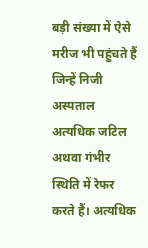बड़ी संख्या में ऐसे मरीज भी पहुंचते हैं जिन्हें निजी अस्पताल अत्यधिक जटिल अथवा गंभीर स्थिति में रेफर करते हैं। अत्यधिक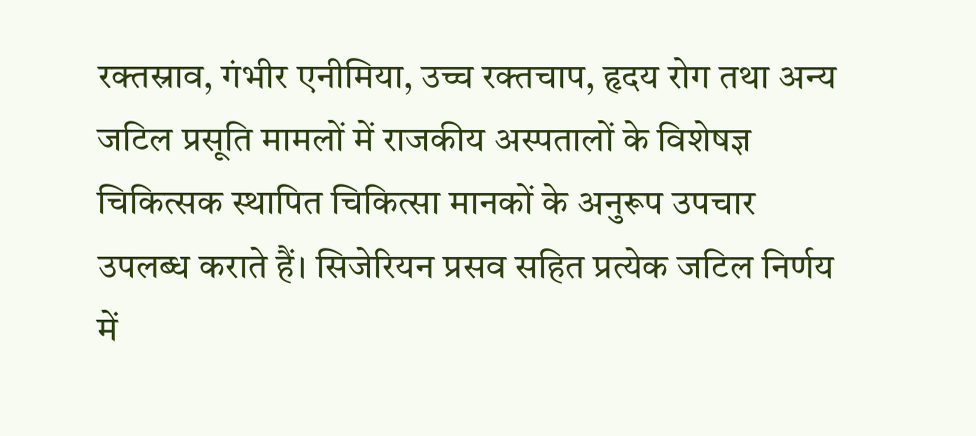रक्तस्राव, गंभीर एनीमिया, उच्च रक्तचाप, हृदय रोग तथा अन्य जटिल प्रसूति मामलों में राजकीय अस्पतालों के विशेषज्ञ चिकित्सक स्थापित चिकित्सा मानकों के अनुरूप उपचार उपलब्ध कराते हैं। सिजेरियन प्रसव सहित प्रत्येक जटिल निर्णय में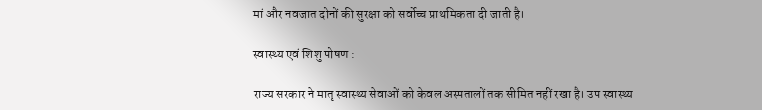मां और नवजात दोनों की सुरक्षा को सर्वोच्च प्राथमिकता दी जाती है।

स्वास्थ्य एवं शिशु पोषण :

राज्य सरकार ने मातृ स्वास्थ्य सेवाओं को केवल अस्पतालों तक सीमित नहीं रखा है। उप स्वास्थ्य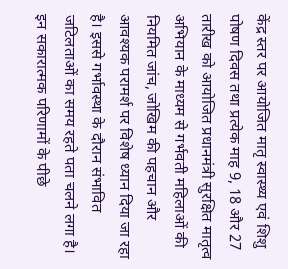केंद्र स्तर पर आयोजित मातृ स्वास्थ्य एवं शिशु पोषण दिवस तथा प्रत्येक माह 9, 18 और 27 तारीख को आयोजित प्रधानमंत्री सुरक्षित मातृत्व अभियान के माध्यम से गर्भवती महिलाओं की नियमित जांच, जोखिम की पहचान और आवश्यक परामर्श पर विशेष ध्यान दिया जा रहा है। इससे गर्भावस्था के दौरान संभावित जटिलताओं का समय रहते पता चलने लगा है। इन सकारात्मक परिणामों के पीछे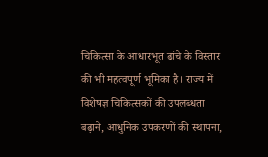चिकित्सा के आधारभूत ढांचे के विस्तार की भी महत्वपूर्ण भूमिका है। राज्य में विशेषज्ञ चिकित्सकों की उपलब्धता बढ़ाने, आधुनिक उपकरणों की स्थापना,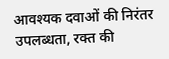आवश्यक दवाओं की निरंतर उपलब्धता, रक्त की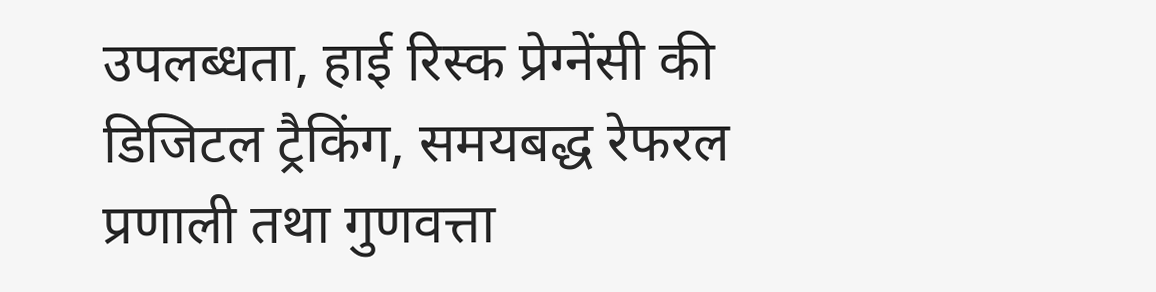उपलब्धता, हाई रिस्क प्रेग्नेंसी की डिजिटल ट्रैकिंग, समयबद्ध रेफरल प्रणाली तथा गुणवत्ता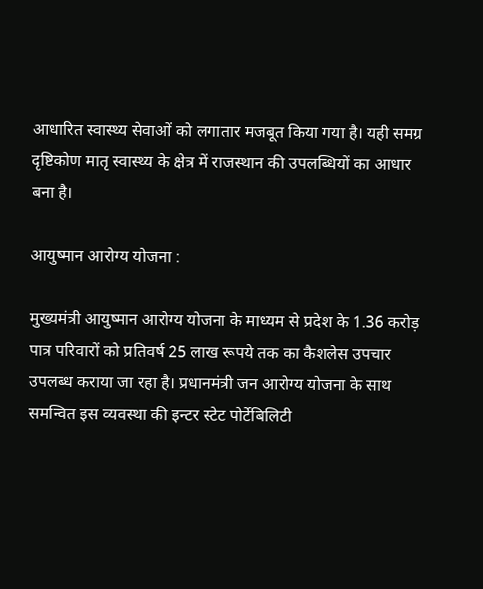आधारित स्वास्थ्य सेवाओं को लगातार मजबूत किया गया है। यही समग्र दृष्टिकोण मातृ स्वास्थ्य के क्षेत्र में राजस्थान की उपलब्धियों का आधार बना है।

आयुष्मान आरोग्य योजना :

मुख्यमंत्री आयुष्मान आरोग्य योजना के माध्यम से प्रदेश के 1.36 करोड़ पात्र परिवारों को प्रतिवर्ष 25 लाख रूपये तक का कैशलेस उपचार उपलब्ध कराया जा रहा है। प्रधानमंत्री जन आरोग्य योजना के साथ समन्वित इस व्यवस्था की इन्टर स्टेट पोर्टेबिलिटी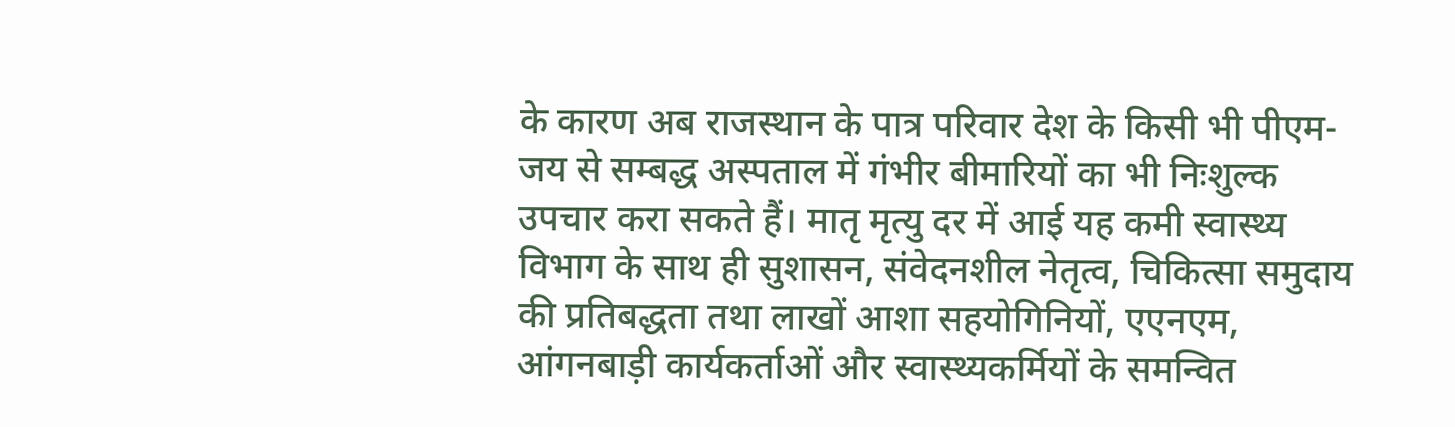के कारण अब राजस्थान के पात्र परिवार देश के किसी भी पीएम-जय से सम्बद्ध अस्पताल में गंभीर बीमारियों का भी निःशुल्क उपचार करा सकते हैं। मातृ मृत्यु दर में आई यह कमी स्वास्थ्य विभाग के साथ ही सुशासन, संवेदनशील नेतृत्व, चिकित्सा समुदाय की प्रतिबद्धता तथा लाखों आशा सहयोगिनियों, एएनएम, आंगनबाड़ी कार्यकर्ताओं और स्वास्थ्यकर्मियों के समन्वित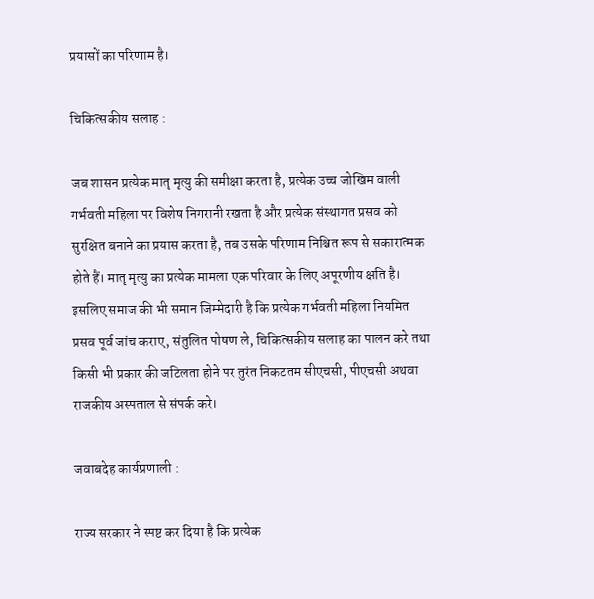प्रयासों का परिणाम है।

चिकित्सकीय सलाह :

जब शासन प्रत्येक मातृ मृत्यु की समीक्षा करता है, प्रत्येक उच्च जोखिम वाली गर्भवती महिला पर विशेष निगरानी रखता है और प्रत्येक संस्थागत प्रसव को सुरक्षित बनाने का प्रयास करता है, तब उसके परिणाम निश्चित रूप से सकारात्मक होते हैं। मातृ मृत्यु का प्रत्येक मामला एक परिवार के लिए अपूरणीय क्षति है। इसलिए समाज की भी समान जिम्मेदारी है कि प्रत्येक गर्भवती महिला नियमित प्रसव पूर्व जांच कराए, संतुलित पोषण ले, चिकित्सकीय सलाह का पालन करे तथा किसी भी प्रकार की जटिलता होने पर तुरंत निकटतम सीएचसी, पीएचसी अथवा राजकीय अस्पताल से संपर्क करे।

जवाबदेह कार्यप्रणाली :

राज्य सरकार ने स्पष्ट कर दिया है कि प्रत्येक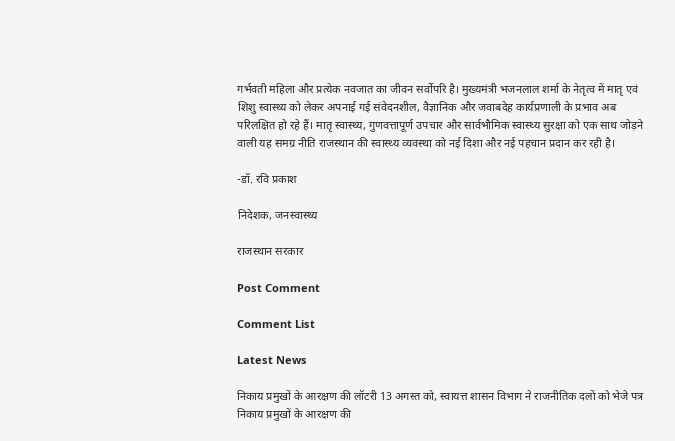गर्भवती महिला और प्रत्येक नवजात का जीवन सर्वोपरि है। मुख्यमंत्री भजनलाल शर्मा के नेतृत्व में मातृ एवं शिशु स्वास्थ्य को लेकर अपनाई गई संवेदनशील, वैज्ञानिक और जवाबदेह कार्यप्रणाली के प्रभाव अब परिलक्षित हो रहे हैं। मातृ स्वास्थ्य, गुणवत्तापूर्ण उपचार और सार्वभौमिक स्वास्थ्य सुरक्षा को एक साथ जोड़ने वाली यह समग्र नीति राजस्थान की स्वास्थ्य व्यवस्था को नई दिशा और नई पहचान प्रदान कर रही है।

-डॉ. रवि प्रकाश

निदेशक, जनस्वास्थ्य

राजस्थान सरकार

Post Comment

Comment List

Latest News

निकाय प्रमुखों के आरक्षण की लॉटरी 13 अगस्त को, स्वायत्त शासन विभाग ने राजनीतिक दलों को भेजे पत्र निकाय प्रमुखों के आरक्षण की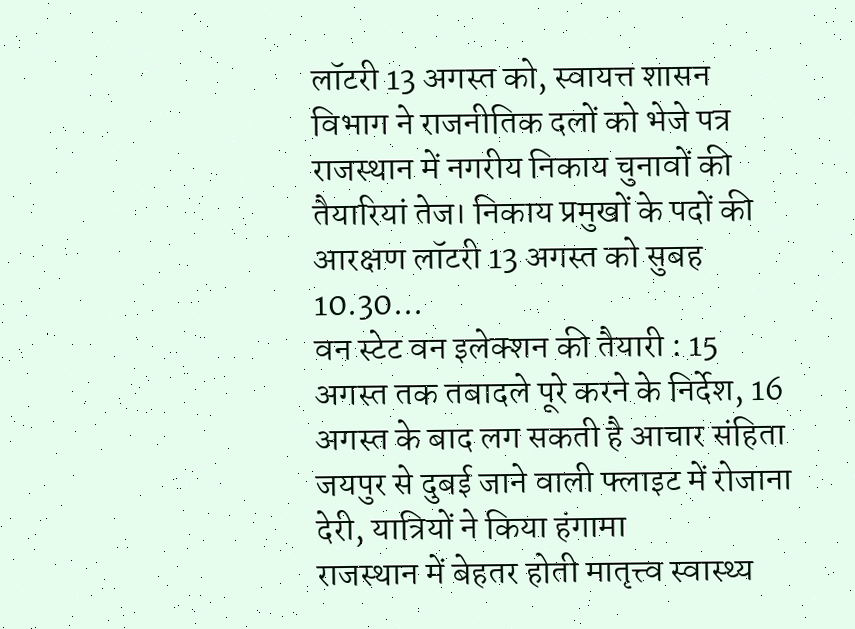लॉटरी 13 अगस्त को, स्वायत्त शासन विभाग ने राजनीतिक दलों को भेजे पत्र
राजस्थान में नगरीय निकाय चुनावों की तैयारियां तेज। निकाय प्रमुखों के पदों की आरक्षण लॉटरी 13 अगस्त को सुबह 10.30...
वन स्टेट वन इलेक्शन की तैयारी : 15 अगस्त तक तबादले पूरे करने के निर्देश, 16 अगस्त के बाद लग सकती है आचार संहिता
जयपुर से दुबई जाने वाली फ्लाइट में रोजाना देरी, यात्रियों ने किया हंगामा
राजस्थान में बेहतर होती मातृत्त्व स्वास्थ्य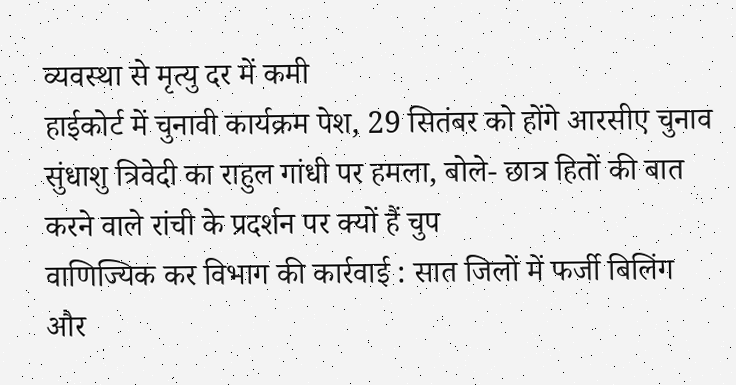व्यवस्था से मृत्यु दर में कमी
हाईकोर्ट में चुनावी कार्यक्रम पेश, 29 सितंबर को होंगे आरसीए चुनाव
सुंधाशु त्रिवेदी का राहुल गांधी पर हमला, बोले- छात्र हितों की बात करने वाले रांची के प्रदर्शन पर क्यों हैं चुप
वाणिज्यिक कर विभाग की कार्रवाई : सात जिलों में फर्जी बिलिंग और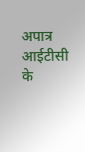अपात्र आईटीसी के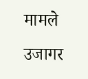मामले उजागर